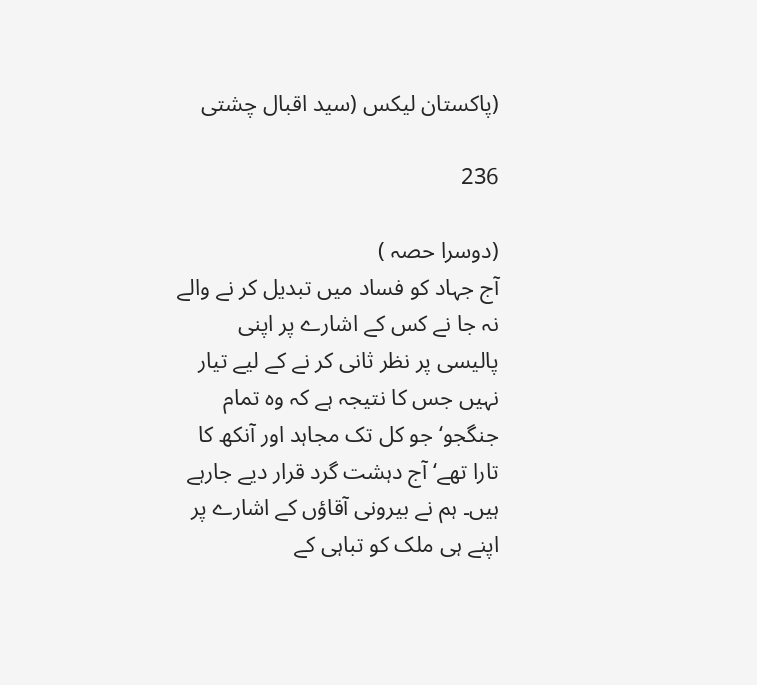(پاکستان لیکس (سید اقبال چشتی

236

(دوسرا حصہ )
آج جہاد کو فساد میں تبدیل کر نے والے نہ جا نے کس کے اشارے پر اپنی پالیسی پر نظر ثانی کر نے کے لیے تیار نہیں جس کا نتیجہ ہے کہ وہ تمام جنگجو‘ جو کل تک مجاہد اور آنکھ کا تارا تھے‘ آج دہشت گرد قرار دیے جارہے ہیں۔ ہم نے بیرونی آقاؤں کے اشارے پر اپنے ہی ملک کو تباہی کے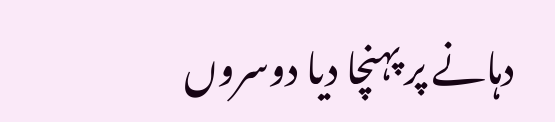دہانے پر پہنچا دیا دوسروں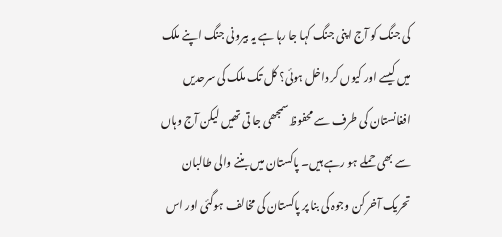کی جنگ کو آج اپنی جنگ کہا جا رہا ہے یہ بیرونی جنگ اپنے ملک میں کیسے اور کیوں کر داخل ہوئی؟ کل تک ملک کی سرحدیں افغانستان کی طرف سے محفوظ سمجھی جا تی تھیں لیکن آج وہاں سے بھی حملے ہو رہے ہیں۔ پاکستان میں بننے والی طالبان تحریک آخر کن وجوہ کی بنا پر پاکستان کی مخالف ہوگئی اور اس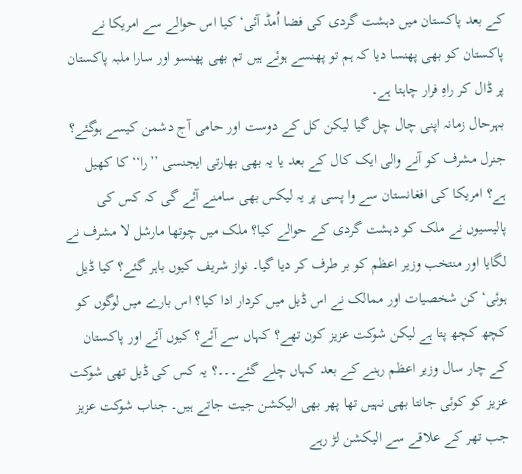کے بعد پاکستان میں دہشت گردی کی فضا اُمڈ آئی‘ کیا اس حوالے سے امریکا نے پاکستان کو بھی پھنسا دیا کہ ہم تو پھنسے ہوئے ہیں تم بھی پھنسو اور سارا ملبہ پاکستان پر ڈال کر راہِ فرار چاہتا ہے۔
بہرحال زمانہ اپنی چال چل گیا لیکن کل کے دوست اور حامی آج دشمن کیسے ہوگئے؟ جنرل مشرف کو آنے والی ایک کال کے بعد یا یہ بھی بھارتی ایجنسی ’’را‘‘ کا کھیل ہے؟ امریکا کی افغانستان سے وا پسی پر یہ لیکس بھی سامنے آئے گی کہ کس کی پالیسیوں نے ملک کو دہشت گردی کے حوالے کیا؟ ملک میں چوتھا مارشل لا مشرف نے لگایا اور منتخب وزیر اعظم کو بر طرف کر دیا گیا۔ نواز شریف کیوں باہر گئے؟ کیا ڈیل ہوئی‘ کن شخصیات اور ممالک نے اس ڈیل میں کردار ادا کیا؟ اس بارے میں لوگوں کو کچھ کچھ پتا ہے لیکن شوکت عزیز کون تھے؟ کہاں سے آئے؟ کیوں آئے اور پاکستان کے چار سال وزیر اعظم رہنے کے بعد کہاں چلے گئے۔۔۔؟ یہ کس کی ڈیل تھی شوکت عزیز کو کوئی جانتا بھی نہیں تھا پھر بھی الیکشن جیت جاتے ہیں۔ جناب شوکت عزیز جب تھر کے علاقے سے الیکشن لڑ رہے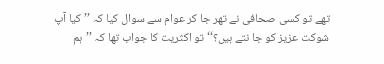تھے تو کسی صحافی نے تھر جا کر عوام سے سوال کیا کہ ’’کیا آپ شوکت عزیز کو جا نتے ہیں؟‘‘ تو اکثریت کا جواب تھا کہ ’’ہم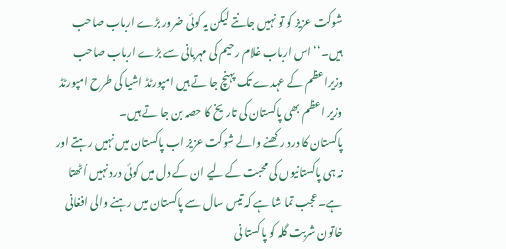شوکت عزیز کو تو نہیں جانتے لیکن یہ کوئی ضرور بڑے ارباب صاحب ہیں۔‘‘ اس ارباب غلام رحیم کی مہربانی سے بڑے ارباب صاحب وزیراعظم کے عہدے تک پہنچ جا تے ہیں امپورٹڈ اشیا کی طرح امپورٹڈ وزیر اعظم بھی پاکستان کی تاریخ کا حصہ بن جا تے ہیں۔
پاکستان کا درد رکھنے والے شوکت عزیز اب پاکستان میں نہیں رہتے اور نہ ہی پاکستانیوں کی محبت کے لیے ان کے دل میں کوئی درد نہیں اُٹھتا ہے۔ عجب تما شا ہے کہ تیس سال سے پاکستان میں رہنے والی افغانی خاتون شربت گلہ کو پاکستا نی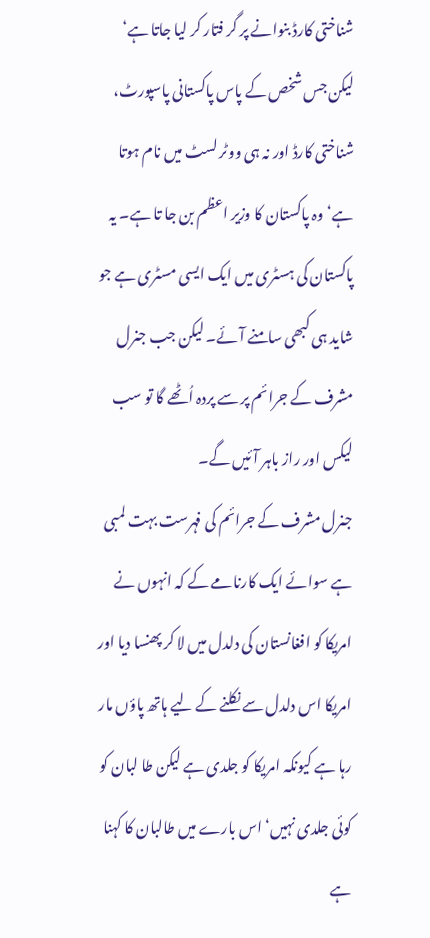شناختی کارڈ بنوانے پر گر فتار کر لیا جاتا ہے‘ لیکن جس شخص کے پاس پاکستانی پاسپورٹ، شناختی کارڈ اور نہ ہی ووٹر لسٹ میں نام ہوتا ہے‘ وہ پاکستان کا وزیر اعظم بن جا تا ہے۔ یہ پاکستان کی ہسٹری میں ایک ایسی مسٹری ہے جو شاید ہی کبھی سامنے آئے۔ لیکن جب جنرل مشرف کے جرائم پر سے پردہ اُٹھے گا تو سب لیکس اور راز باہر آئیں گے۔
جنرل مشرف کے جرائم کی فہرست بہت لمبی ہے سوائے ایک کارنامے کے کہ انہوں نے امریکا کو افغانستان کی دلدل میں لا کر پھنسا دیا اور امریکا اس دلدل سے نکلنے کے لیے ہاتھ پاؤں مار رہا ہے کیونکہ امریکا کو جلدی ہے لیکن طا لبان کو کوئی جلدی نہیں‘ اس بارے میں طالبان کا کہنا ہے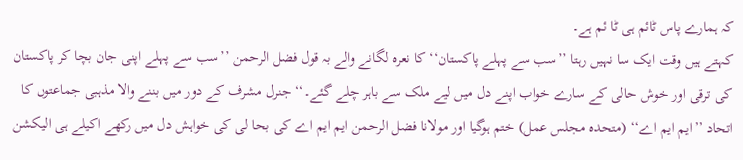کہ ہمارے پاس ٹائم ہی ٹا ئم ہے۔
کہتے ہیں وقت ایک سا نہیں رہتا ’’سب سے پہلے پاکستان‘‘ کا نعرہ لگانے والے بہ قول فضل الرحمن ’’سب سے پہلے اپنی جان بچا کر پاکستان کی ترقی اور خوش حالی کے سارے خواب اپنے دل میں لیے ملک سے باہر چلے گئے۔‘‘ جنرل مشرف کے دور میں بننے والا مذہبی جماعتوں کا اتحاد ’’ایم ایم اے‘‘ (متحدہ مجلس عمل) ختم ہوگیا اور مولانا فضل الرحمن ایم ایم اے کی بحا لی کی خواہش دل میں رکھے اکیلے ہی الیکشن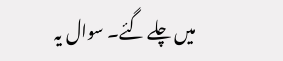میں چلے گئے۔ سوال یہ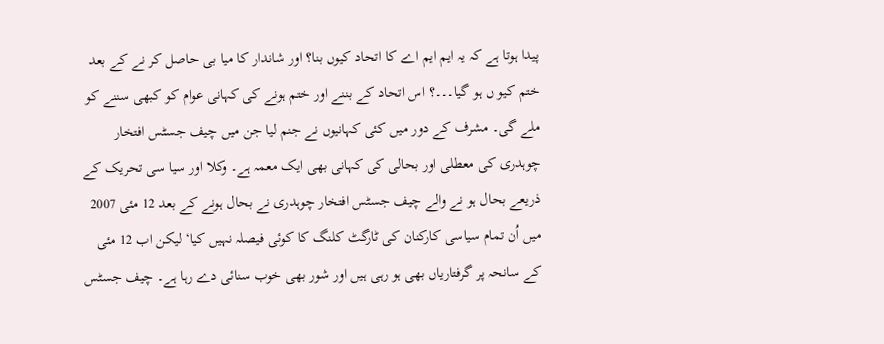پیدا ہوتا ہے کہ یہ ایم ایم اے کا اتحاد کیوں بنا؟ اور شاندار کا میا بی حاصل کر نے کے بعد ختم کیو ں ہو گیا۔۔۔؟ اس اتحاد کے بننے اور ختم ہونے کی کہانی عوام کو کبھی سننے کو ملے گی۔ مشرف کے دور میں کئی کہانیوں نے جنم لیا جن میں چیف جسٹس افتخار چوہدری کی معطلی اور بحالی کی کہانی بھی ایک معمہ ہے۔ وکلا اور سیا سی تحریک کے ذریعے بحال ہو نے والے چیف جسٹس افتخار چوہدری نے بحال ہونے کے بعد 12 مئی 2007 میں اُن تمام سیاسی کارکنان کی ٹارگٹ کلنگ کا کوئی فیصلہ نہیں کیا‘ لیکن اب 12 مئی کے سانحہ پر گرفتاریاں بھی ہو رہی ہیں اور شور بھی خوب سنائی دے رہا ہے۔ چیف جسٹس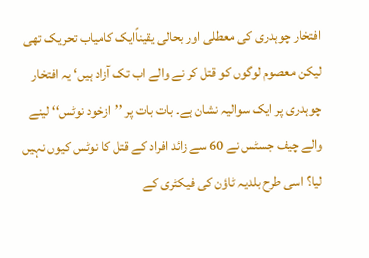افتخار چوہدری کی معطلی اور بحالی یقیناًایک کامیاب تحریک تھی لیکن معصوم لوگوں کو قتل کر نے والے اب تک آزاد ہیں‘ یہ افتخار چوہدری پر ایک سوالیہ نشان ہے۔ بات بات پر ’’ازخود نوٹس‘‘ لینے والے چیف جسٹس نے 60 سے زائد افراد کے قتل کا نوٹس کیوں نہیں لیا؟ اسی طرح بلدیہ ٹاؤن کی فیکٹری کے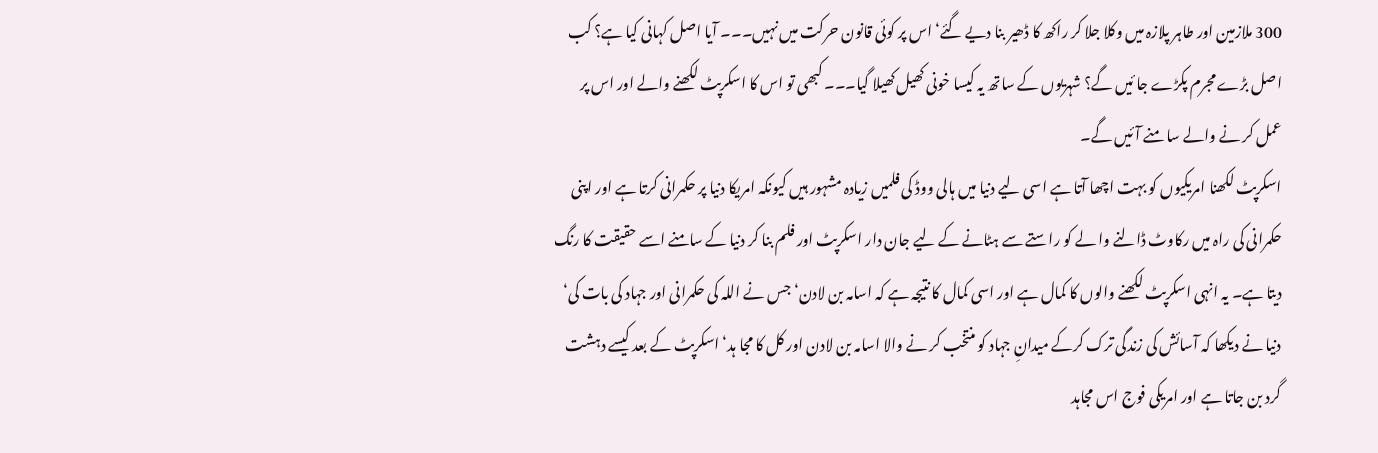300 ملازمین اور طاہر پلازہ میں وکلا جلا کر راکھ کا ڈھیر بنا دیے گئے‘ اس پر کوئی قانون حرکت میں نہیں۔۔۔ آیا اصل کہانی کیا ہے؟ کب اصل بڑے مجرم پکڑے جا ئیں گے؟ شہریوں کے ساتھ یہ کیسا خونی کھیل کھیلا گیا۔۔۔ کبھی تو اس کا اسکرپٹ لکھنے والے اور اس پر عمل کر نے والے سا منے آئیں گے۔
اسکرپٹ لکھنا امریکیوں کو بہت اچھا آتا ہے اسی لیے دنیا میں ہالی ووڈ کی فلمیں زیادہ مشہور ہیں کیونکہ امریکا دنیا پر حکمرانی کرتا ہے اور اپنی حکمرانی کی راہ میں رکاوٹ ڈالنے وا لے کو راستے سے ہٹانے کے لیے جان دار اسکرپٹ اور فلم بنا کر دنیا کے سامنے اسے حقیقت کا رنگ دیتا ہے۔ یہ انہی اسکرپٹ لکھنے والوں کا کمال ہے اور اسی کمال کا نتیجہ ہے کہ اسامہ بن لادن‘ جس نے اللہ کی حکمرانی اور جہاد کی بات کی‘ دنیا نے دیکھا کہ آسائش کی زندگی ترک کرکے میدانِ جہاد کو منتخب کر نے والا اسامہ بن لادن اور کل کا مجا ہد‘ اسکرپٹ کے بعد کیسے دہشت گرد بن جاتا ہے اور امریکی فوج اس مجاہد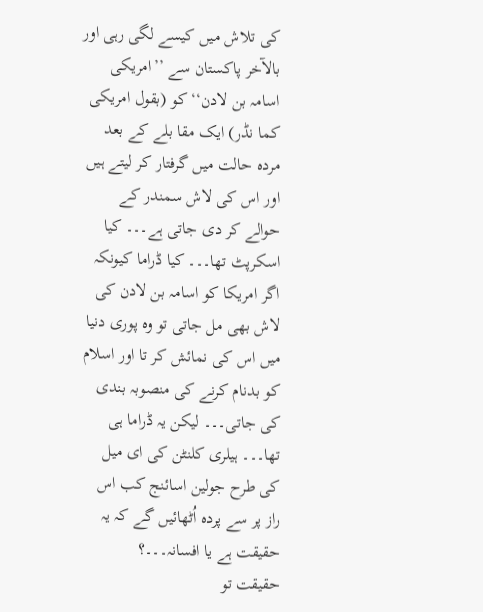کی تلاش میں کیسے لگی رہی اور بالآخر پاکستان سے ’’امریکی اسامہ بن لادن‘‘ کو (بقول امریکی کما نڈر) ایک مقا بلے کے بعد مردہ حالت میں گرفتار کر لیتے ہیں اور اس کی لاش سمندر کے حوالے کر دی جاتی ہے۔۔۔ کیا اسکرپٹ تھا۔۔۔ کیا ڈراما کیونکہ اگر امریکا کو اسامہ بن لادن کی لاش بھی مل جاتی تو وہ پوری دنیا میں اس کی نمائش کر تا اور اسلام کو بدنام کرنے کی منصوبہ بندی کی جاتی۔۔۔ لیکن یہ ڈراما ہی تھا۔۔۔ ہیلری کلنٹن کی ای میل کی طرح جولین اسائنج کب اس راز پر سے پردہ اُٹھائیں گے کہ یہ حقیقت ہے یا افسانہ۔۔۔؟
حقیقت تو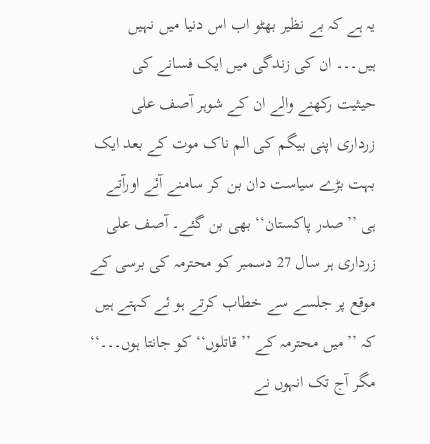یہ ہے کہ بے نظیر بھٹو اب اس دنیا میں نہیں ہیں۔۔۔ ان کی زندگی میں ایک فسانے کی حیثیت رکھنے والے ان کے شوہر آصف علی زرداری اپنی بیگم کی الم ناک موت کے بعد ایک بہت بڑے سیاست دان بن کر سامنے آئے اورآتے ہی ’’صدر پاکستان‘‘ بھی بن گئے۔ آصف علی زرداری ہر سال 27 دسمبر کو محترمہ کی برسی کے موقع پر جلسے سے خطاب کرتے ہو ئے کہتے ہیں کہ ’’میں محترمہ کے ’’قاتلوں‘‘ کو جانتا ہوں۔۔۔‘‘ مگر آج تک انہوں نے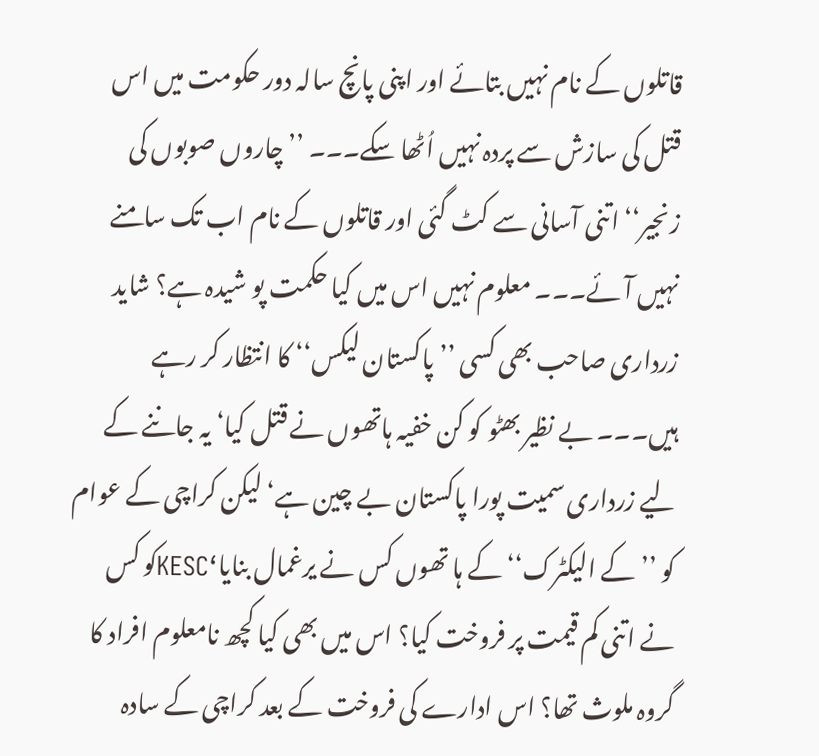قاتلوں کے نام نہیں بتائے اور اپنی پانچ سالہ دور حکومت میں اس قتل کی سازش سے پردہ نہیں اُٹھا سکے۔۔۔ ’’چاروں صوبوں کی زنجیر‘‘ اتنی آسانی سے کٹ گئی اور قاتلوں کے نام اب تک سامنے نہیں آئے۔۔۔ معلوم نہیں اس میں کیا حکمت پو شیدہ ہے؟ شاید زرداری صاحب بھی کسی ’’پاکستان لیکس‘‘ کا انتظار کر رہے ہیں۔۔۔ بے نظیر بھٹو کو کن خفیہ ہاتھوں نے قتل کیا‘ یہ جاننے کے لیے زرداری سمیت پورا پاکستان بے چین ہے‘ لیکن کراچی کے عوام کو ’’کے الیکٹرک‘‘ کے ہا تھوں کس نے یرغمال بنایا‘KESCکو کس نے اتنی کم قیمت پر فروخت کیا؟ اس میں بھی کیا کچھ نامعلوم افراد کا گروہ ملوث تھا؟ اس ادارے کی فروخت کے بعد کراچی کے سادہ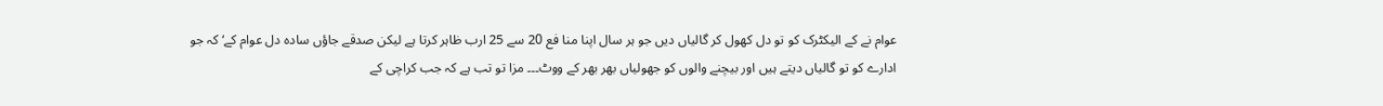عوام نے کے الیکٹرک کو تو دل کھول کر گالیاں دیں جو ہر سال اپنا منا فع 20 سے 25 ارب ظاہر کرتا ہے لیکن صدقے جاؤں سادہ دل عوام کے‘ کہ جو ادارے کو تو گالیاں دیتے ہیں اور بیچنے والوں کو جھولیاں بھر بھر کے ووٹ۔۔۔ مزا تو تب ہے کہ جب کراچی کے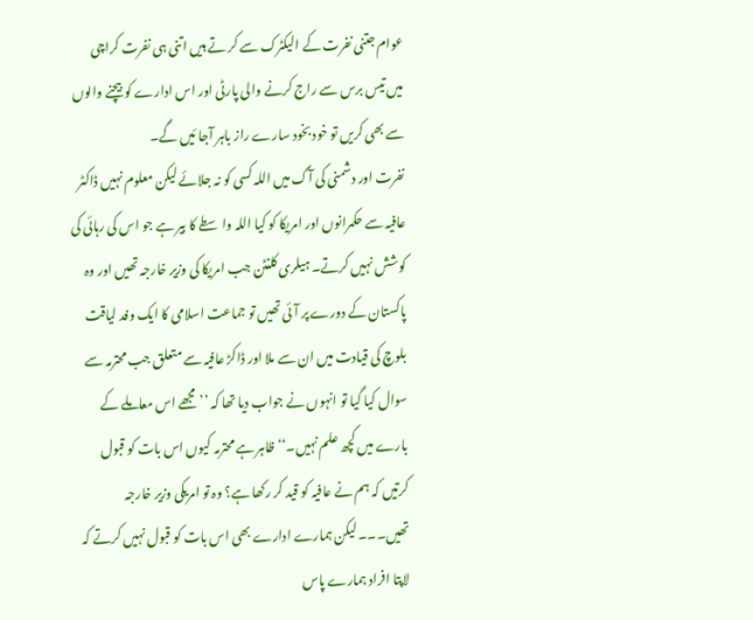عوام جتنی نفرت کے الیکٹرک سے کر تے ہیں اتنی ہی نفرت کراچی میں تیس برس سے راج کرنے والی پارٹی اور اس ادارے کو بیچنے والوں سے بھی کریں تو خود بخود سارے راز باہر آجا ئیں گے۔
نفرت اور دشمنی کی آگ میں اللہ کسی کو نہ جلائے لیکن معلوم نہیں ڈاکٹر عافیہ سے حکمرانوں اور امریکا کو کیا اللہ واسطے کا بیر ہے جو اس کی رہائی کی کوشش نہیں کرتے۔ ہیلری کلنٹن جب امریکا کی وزیر خارجہ تھیں اور وہ پاکستان کے دورے پر آئی تھیں تو جماعت اسلامی کا ایک وفد لیاقت بلوچ کی قیادت میں ان سے ملا اور ڈاکڑ عافیہ سے متعلق جب محترمہ سے سوال کیا گیا تو انہوں نے جواب دیا تھا کہ ’’مجھے اس معاملے کے بارے میں کچھ علم نہیں۔‘‘ ظاہر ہے محترمہ کیوں اس بات کو قبول کرتیں کہ ہم نے عافیہ کو قید کر رکھا ہے؟ وہ تو امریکی وزیر خارجہ تھیں۔۔۔ لیکن ہمارے ادارے بھی اس بات کو قبول نہیں کرتے کہ لاپتا افراد ہمارے پاس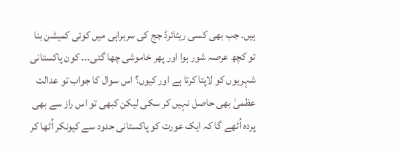ہیں۔ جب بھی کسی ریٹائرڈ جج کی سربراہی میں کوئی کمیشن بنا تو کچھ عرصہ شور ہوا اور پھر خاموشی چھا گئی۔۔۔ کون پاکستانی شہریوں کو لاپتا کرتا ہے اور کیوں؟ اس سوال کا جواب تو عدالت عظمیٰ بھی حاصل نہیں کر سکی لیکن کبھی تو اس راز سے بھی پردہ اُٹھے گا کہ ایک عورت کو پاکستانی حدود سے کیونکر اُٹھا کر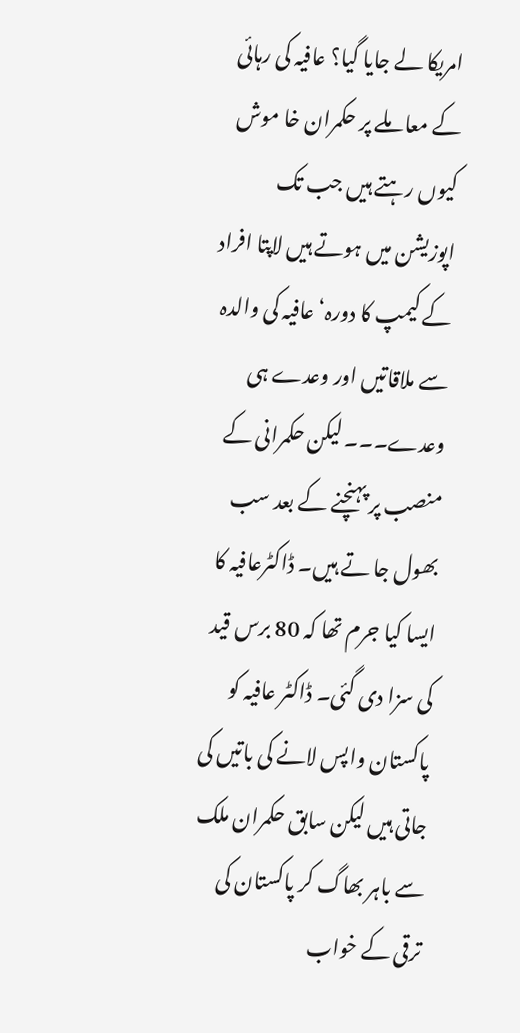امریکا لے جایا گیا؟ عافیہ کی رہائی کے معا ملے پر حکمران خا موش کیوں رہتے ہیں جب تک اپوزیشن میں ہوتے ہیں لاپتا افراد کے کیمپ کا دورہ‘ عافیہ کی والدہ سے ملاقاتیں اور وعدے ہی وعدے۔۔۔ لیکن حکمرانی کے منصب پر پہنچنے کے بعد سب بھول جا تے ہیں۔ ڈاکٹرعافیہ کا ایسا کیا جرم تھا کہ 80 برس قید کی سزا دی گئی۔ ڈاکٹر عافیہ کو پاکستان واپس لانے کی باتیں کی جاتی ہیں لیکن سابق حکمران ملک سے باہر بھاگ کر پاکستان کی ترقی کے خواب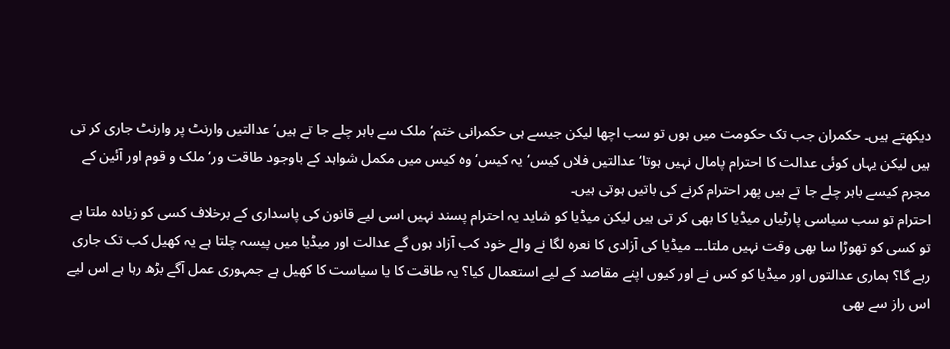دیکھتے ہیں۔ حکمران جب تک حکومت میں ہوں تو سب اچھا لیکن جیسے ہی حکمرانی ختم‘ ملک سے باہر چلے جا تے ہیں‘ عدالتیں وارنٹ پر وارنٹ جاری کر تی ہیں لیکن یہاں کوئی عدالت کا احترام پامال نہیں ہوتا‘ عدالتیں فلاں کیس‘ یہ کیس‘ وہ کیس میں مکمل شواہد کے باوجود طاقت ور‘ ملک و قوم اور آئین کے مجرم کیسے باہر چلے جا تے ہیں پھر احترام کرنے کی باتیں ہوتی ہیں۔
احترام تو سب سیاسی پارٹیاں میڈیا کا بھی کر تی ہیں لیکن میڈیا کو شاید یہ احترام پسند نہیں اسی لیے قانون کی پاسداری کے برخلاف کسی کو زیادہ ملتا ہے تو کسی کو تھوڑا سا بھی وقت نہیں ملتا۔۔۔ میڈیا کی آزادی کا نعرہ لگا نے والے خود کب آزاد ہوں گے عدالت اور میڈیا میں پیسہ چلتا ہے یہ کھیل کب تک جاری رہے گا؟ ہماری عدالتوں اور میڈیا کو کس نے اور کیوں اپنے مقاصد کے لیے استعمال کیا؟ یہ طاقت کا یا سیاست کا کھیل ہے جمہوری عمل آگے بڑھ رہا ہے اس لیے اس راز سے بھی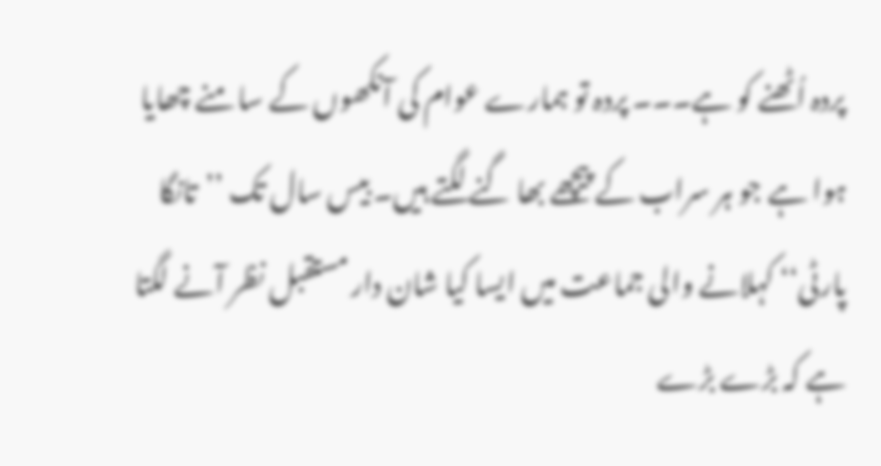پردہ اُٹھنے کو ہے۔۔۔ پردہ تو ہمارے عوام کی آنکھوں کے سا منے چھایا ہوا ہے جو ہر سراب کے پیچھے بھا گنے لگتے ہیں۔ بیس سال تک ’’تانگا پارٹی‘‘ کہلانے والی جماعت میں ایسا کیا شان دار مستقبل نظر آنے لگتا ہے کہ بڑے بڑے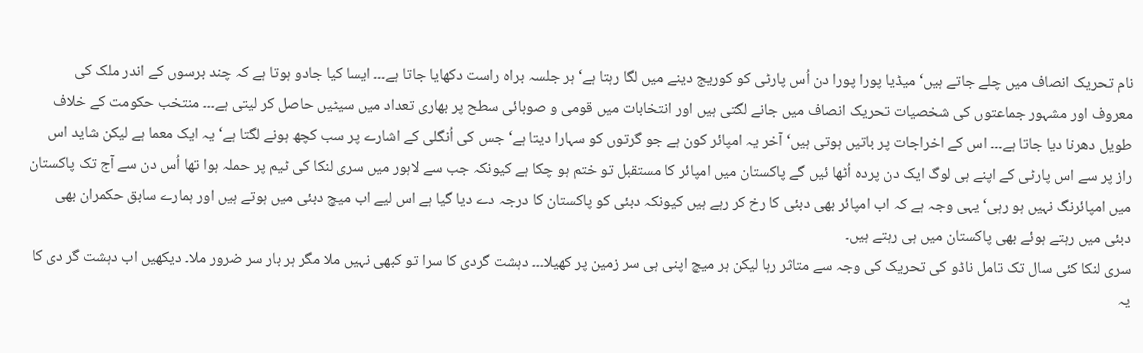نام تحریک انصاف میں چلے جاتے ہیں‘ میڈیا پورا پورا دن اُس پارٹی کو کوریج دینے میں لگا رہتا ہے‘ ہر جلسہ براہ راست دکھایا جاتا ہے۔۔۔ ایسا کیا جادو ہوتا ہے کہ چند برسوں کے اندر ملک کی معروف اور مشہور جماعتوں کی شخصیات تحریک انصاف میں جانے لگتی ہیں اور انتخابات میں قومی و صوبائی سطح پر بھاری تعداد میں سیٹیں حاصل کر لیتی ہے۔۔۔ منتخب حکومت کے خلاف طویل دھرنا دیا جاتا ہے۔۔۔ اس کے اخراجات پر باتیں ہوتی ہیں‘ آخر یہ امپائر کون ہے جو گرتوں کو سہارا دیتا ہے‘ جس کی اُنگلی کے اشارے پر سب کچھ ہونے لگتا ہے‘ یہ ایک معما ہے لیکن شاید اس راز پر سے اس پارٹی کے اپنے ہی لوگ ایک دن پردہ اُٹھا ئیں گے پاکستان میں امپائر کا مستقبل تو ختم ہو چکا ہے کیونکہ جب سے لاہور میں سری لنکا کی ٹیم پر حملہ ہوا تھا اُس دن سے آج تک پاکستان میں امپائرنگ نہیں ہو رہی‘ یہی وجہ ہے کہ اب امپائر بھی دبئی کا رخ کر رہے ہیں کیونکہ دبئی کو پاکستان کا درجہ دے دیا گیا ہے اس لیے اب میچ دبئی میں ہوتے ہیں اور ہمارے سابق حکمران بھی دبئی میں رہتے ہوئے بھی پاکستان میں ہی رہتے ہیں۔
سری لنکا کئی سال تک تامل ناڈو کی تحریک کی وجہ سے متاثر رہا لیکن ہر میچ اپنی ہی سر زمین پر کھیلا۔۔۔ دہشت گردی کا سرا تو کبھی نہیں ملا مگر ہر بار سر ضرور ملا۔ دیکھیں اب دہشت گر دی کا یہ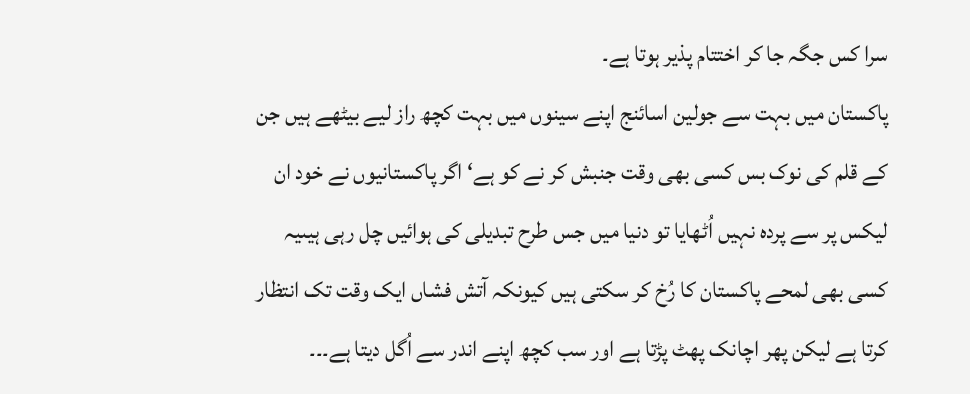سرا کس جگہ جا کر اختتام پذیر ہوتا ہے۔
پاکستان میں بہت سے جولین اسائنج اپنے سینوں میں بہت کچھ راز لیے بیٹھے ہیں جن کے قلم کی نوک بس کسی بھی وقت جنبش کر نے کو ہے‘ اگر پاکستانیوں نے خود ان لیکس پر سے پردہ نہیں اُٹھایا تو دنیا میں جس طرح تبدیلی کی ہوائیں چل رہی ہیںیہ کسی بھی لمحے پاکستان کا رُخ کر سکتی ہیں کیونکہ آتش فشاں ایک وقت تک انتظار کرتا ہے لیکن پھر اچانک پھٹ پڑتا ہے اور سب کچھ اپنے اندر سے اُگل دیتا ہے۔۔۔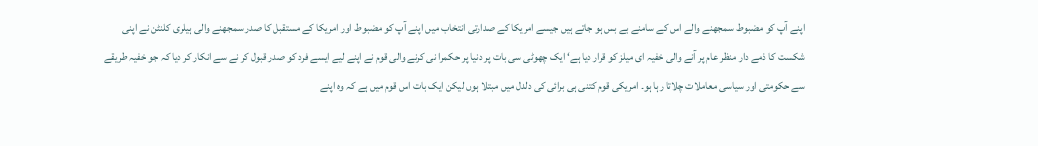اپنے آپ کو مضبوط سمجھنے والے اس کے سامنے بے بس ہو جاتے ہیں جیسے امریکا کے صدارتی انتخاب میں اپنے آپ کو مضبوط اور امریکا کے مستقبل کا صدر سمجھنے والی ہیلری کلنٹن نے اپنی شکست کا ذمے دار منظر عام پر آنے والی خفیہ ای میلز کو قرار دیا ہے‘ ایک چھوٹی سی بات پر دنیا پر حکمرا نی کرنے والی قوم نے اپنے لیے ایسے فرد کو صدر قبول کر نے سے انکار کر دیا کہ جو خفیہ طریقے سے حکومتی اور سیاسی معاملات چلاتا رہا ہو۔ امریکی قوم کتنی ہی برائی کی دلدل میں مبتلا ہوں لیکن ایک بات اس قوم میں ہے کہ وہ اپنے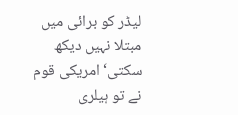لیڈر کو برائی میں مبتلا نہیں دیکھ سکتی‘ امریکی قوم نے تو ہیلری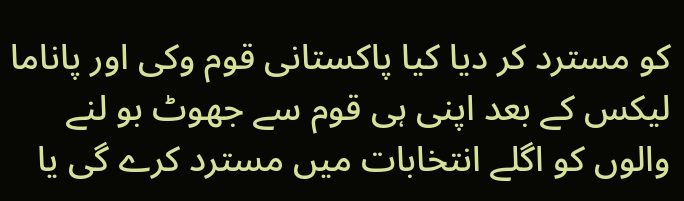کو مسترد کر دیا کیا پاکستانی قوم وکی اور پاناما لیکس کے بعد اپنی ہی قوم سے جھوٹ بو لنے والوں کو اگلے انتخابات میں مسترد کرے گی یا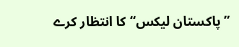’’پاکستان لیکس‘‘ کا انتظار کرے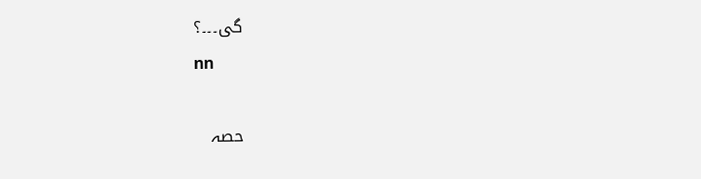گی۔۔۔؟
nn

حصہ